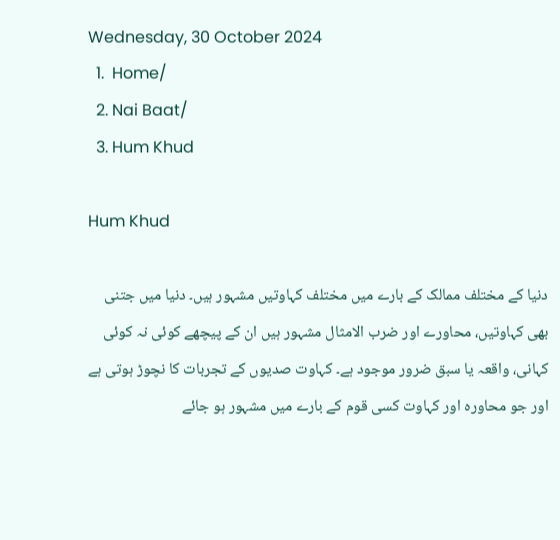Wednesday, 30 October 2024
  1.  Home/
  2. Nai Baat/
  3. Hum Khud

Hum Khud

دنیا کے مختلف ممالک کے بارے میں مختلف کہاوتیں مشہور ہیں۔ دنیا میں جتنی بھی کہاوتیں، محاورے اور ضرب الامثال مشہور ہیں ان کے پیچھے کوئی نہ کوئی کہانی، واقعہ یا سبق ضرور موجود ہے۔ کہاوت صدیوں کے تجربات کا نچوڑ ہوتی ہے اور جو محاورہ اور کہاوت کسی قوم کے بارے میں مشہور ہو جائے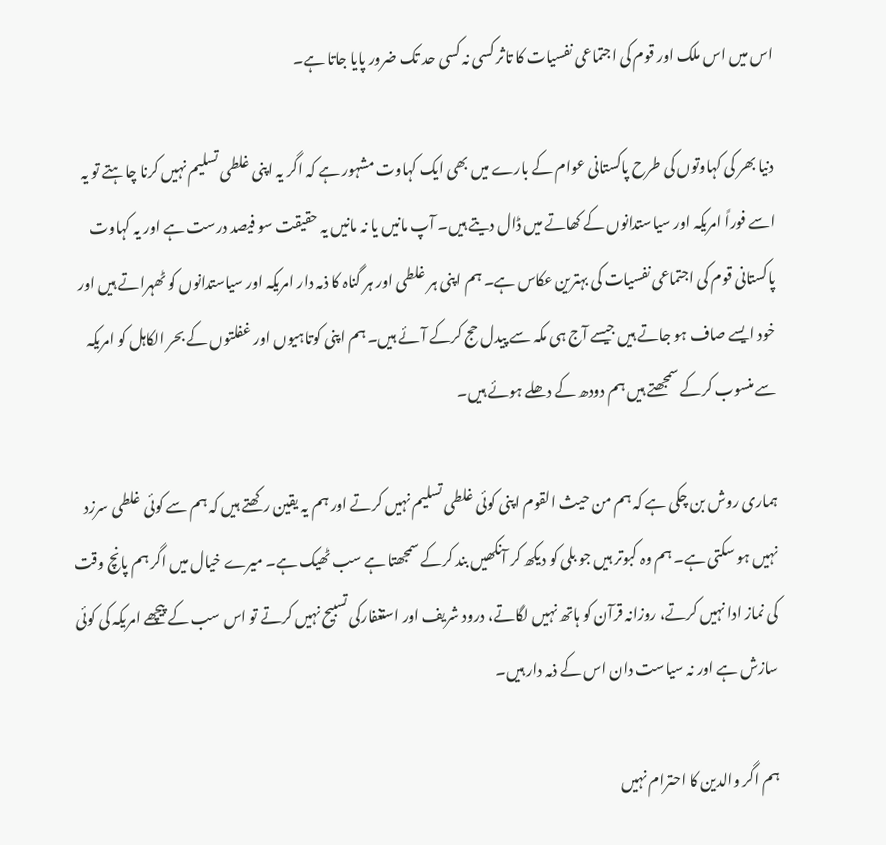اس میں اس ملک اور قوم کی اجتماعی نفسیات کا تاثر کسی نہ کسی حد تک ضرور پایا جاتا ہے۔

دنیا بھر کی کہاوتوں کی طرح پاکستانی عوام کے بارے میں بھی ایک کہاوت مشہور ہے کہ اگر یہ اپنی غلطی تسلیم نہیں کرنا چاہتے تو یہ اسے فوراً امریکہ اور سیاستدانوں کے کھاتے میں ڈال دیتے ہیں۔ آپ مانیں یا نہ مانیں یہ حقیقت سو فیصد درست ہے اور یہ کہاوت پاکستانی قوم کی اجتماعی نفسیات کی بہترین عکاس ہے۔ ہم اپنی ہر غلطی اور ہر گناہ کا ذمہ دار امریکہ اور سیاستدانوں کو ٹھہراتے ہیں اور خود ایسے صاف ہو جاتے ہیں جیسے آج ہی مکہ سے پیدل حج کرکے آئے ہیں۔ ہم اپنی کوتاہیوں اور غفلتوں کے بحر الکاہل کو امریکہ سے منسوب کرکے سمجھتے ہیں ہم دودھ کے دھلے ہوئے ہیں۔

ہماری روش بن چکی ہے کہ ہم من حیث القوم اپنی کوئی غلطی تسلیم نہیں کرتے اور ہم یہ یقین رکھتے ہیں کہ ہم سے کوئی غلطی سرزد نہیں ہو سکتی ہے۔ ہم وہ کبوتر ہیں جو بلی کو دیکھ کر آنکھیں بند کرکے سمجھتا ہے سب ٹھیک ہے۔ میرے خیال میں اگر ہم پانچ وقت کی نماز ادا نہیں کرتے، روزانہ قرآن کو ہاتھ نہیں لگاتے، درود شریف اور استغفارکی تسبیح نہیں کرتے تو اس سب کے پیچھے امریکہ کی کوئی سازش ہے اور نہ سیاست دان اس کے ذمہ دار ہیں۔

ہم اگر والدین کا احترام نہیں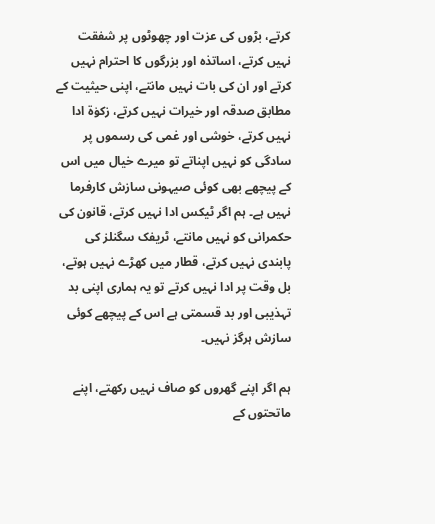کرتے، بڑوں کی عزت اور چھوٹوں پر شفقت نہیں کرتے، اساتذہ اور بزرگوں کا احترام نہیں کرتے اور ان کی بات نہیں مانتے، اپنی حیثیت کے مطابق صدقہ اور خیرات نہیں کرتے، زکوٰۃ ادا نہیں کرتے، خوشی اور غمی کی رسموں پر سادگی کو نہیں اپناتے تو میرے خیال میں اس کے پیچھے بھی کوئی صیہونی سازش کارفرما نہیں ہے۔ ہم اگر ٹیکس ادا نہیں کرتے، قانون کی حکمرانی کو نہیں مانتے، ٹریفک سگنلز کی پابندی نہیں کرتے، قطار میں کھڑے نہیں ہوتے، بل وقت پر ادا نہیں کرتے تو یہ ہماری اپنی بد تہذیبی اور بد قسمتی ہے اس کے پیچھے کوئی سازش ہرگز نہیں۔

ہم اگر اپنے گھروں کو صاف نہیں رکھتے، اپنے ماتحتوں کے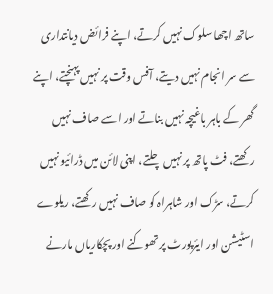ساتھ اچھا سلوک نہیں کرتے، اپنے فرائض دیانتداری سے سر انجام نہیں دیتے، آفس وقت پر نہیں پہنچتے، اپنے گھر کے باہر باغیچہ نہیں بناتے اور اسے صاف نہیں رکھتے، فٹ پاتھ پر نہیں چلتے، اپنی لائن میں ڈرائیو نہیں کرتے، سڑک اور شاہراہ کو صاف نہیں رکھتے، ریلوے اسٹیشن اور ایئرپورٹ پر تھوکنے اور پچکاریاں مارنے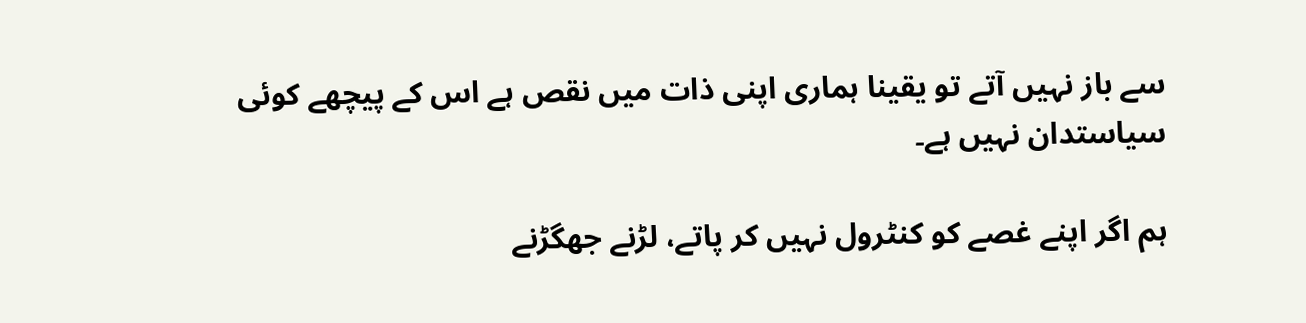سے باز نہیں آتے تو یقینا ہماری اپنی ذات میں نقص ہے اس کے پیچھے کوئی سیاستدان نہیں ہے۔

ہم اگر اپنے غصے کو کنٹرول نہیں کر پاتے، لڑنے جھگڑنے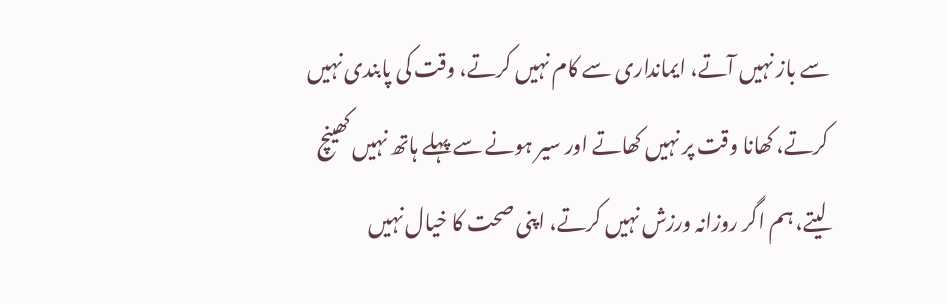سے باز نہیں آتے، ایمانداری سے کام نہیں کرتے، وقت کی پابندی نہیں کرتے، کھانا وقت پر نہیں کھاتے اور سیر ہونے سے پہلے ہاتھ نہیں کھینچ لیتے، ہم اگر روزانہ ورزش نہیں کرتے، اپنی صحت کا خیال نہیں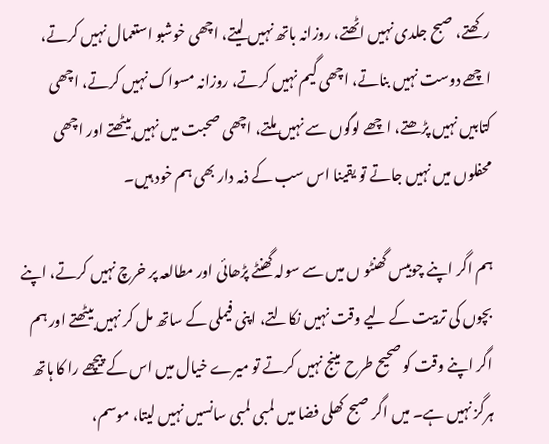رکھتے، صبح جلدی نہیں اٹھتے، روزانہ باتھ نہیں لیتے، اچھی خوشبو استعمال نہیں کرتے، اچھے دوست نہیں بناتے، اچھی گیم نہیں کرتے، روزانہ مسواک نہیں کرتے، اچھی کتابیں نہیں پڑھتے، اچھے لوگوں سے نہیں ملتے، اچھی صحبت میں نہیں بیٹھتے اور اچھی محفلوں میں نہیں جاتے تو یقینا اس سب کے ذمہ دار بھی ہم خود ہیں۔

ہم اگر اپنے چوبیس گھنٹو ں میں سے سولہ گھنٹے پڑھائی اور مطالعہ پر خرچ نہیں کرتے، اپنے بچوں کی تربیت کے لیے وقت نہیں نکالتے، اپنی فیملی کے ساتھ مل کر نہیں بیٹھتے اور ہم اگر اپنے وقت کو صحیح طرح مینج نہیں کرتے تو میرے خیال میں اس کے پیچھے را کا ہاتھ ہرگز نہیں ہے۔ میں اگر صبح کھلی فضا میں لمبی لمبی سانسیں نہیں لیتا، موسم،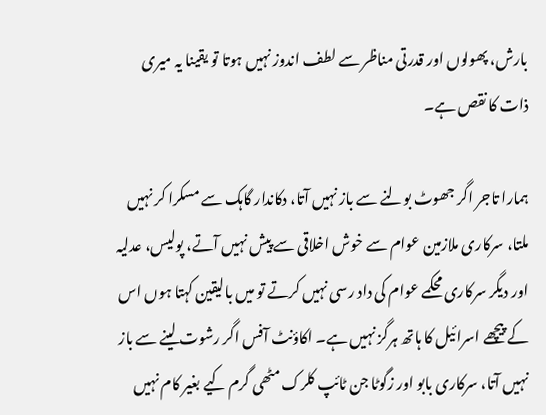بارش، پھولوں اور قدرتی مناظر سے لطف اندوز نہیں ہوتا تو یقینا یہ میری ذات کا نقص ہے۔

ہمارا تاجر اگر جھوٹ بولنے سے باز نہیں آتا، دکاندار گاہک سے مسکرا کر نہیں ملتا، سرکاری ملازمین عوام سے خوش اخلاقی سے پیش نہیں آتے، پولیس، عدلیہ اور دیگر سرکاری محکمے عوام کی داد رسی نہیں کرتے تو میں بالیقین کہتا ہوں اس کے پیچھے اسرائیل کا ہاتھ ہرگز نہیں ہے۔ اکاؤنٹ آفس اگر رشوت لینے سے باز نہیں آتا، سرکاری بابو اور زگوٹا جن ٹائپ کلرک مٹھی گرم کیے بغیر کام نہیں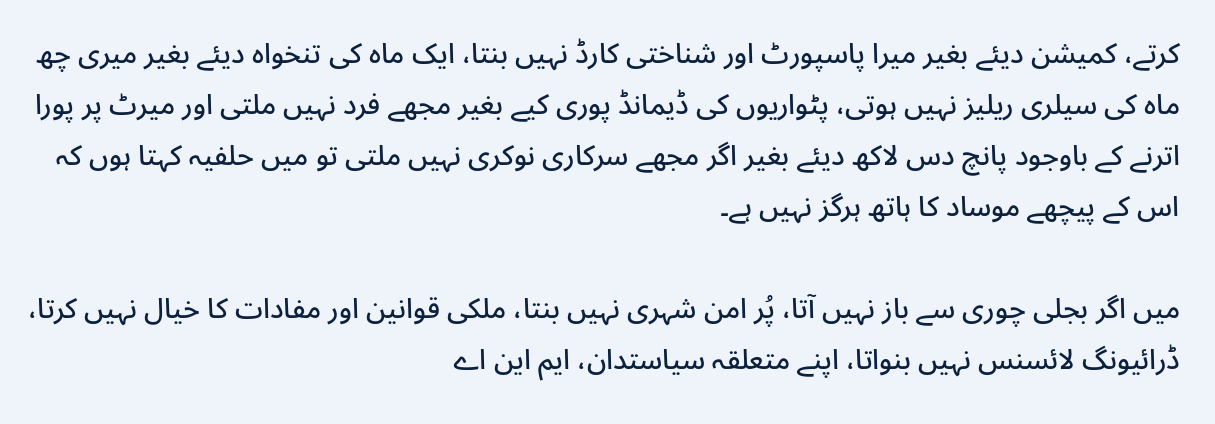کرتے، کمیشن دیئے بغیر میرا پاسپورٹ اور شناختی کارڈ نہیں بنتا، ایک ماہ کی تنخواہ دیئے بغیر میری چھ ماہ کی سیلری ریلیز نہیں ہوتی، پٹواریوں کی ڈیمانڈ پوری کیے بغیر مجھے فرد نہیں ملتی اور میرٹ پر پورا اترنے کے باوجود پانچ دس لاکھ دیئے بغیر اگر مجھے سرکاری نوکری نہیں ملتی تو میں حلفیہ کہتا ہوں کہ اس کے پیچھے موساد کا ہاتھ ہرگز نہیں ہے۔

میں اگر بجلی چوری سے باز نہیں آتا، پُر امن شہری نہیں بنتا، ملکی قوانین اور مفادات کا خیال نہیں کرتا، ڈرائیونگ لائسنس نہیں بنواتا، اپنے متعلقہ سیاستدان، ایم این اے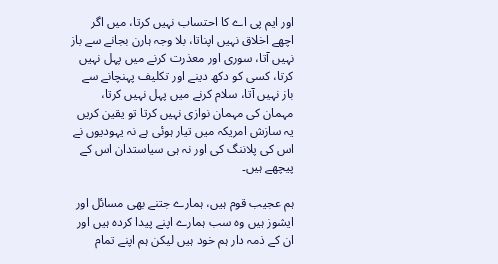اور ایم پی اے کا احتساب نہیں کرتا، میں اگر اچھے اخلاق نہیں اپناتا، بلا وجہ ہارن بجانے سے باز نہیں آتا، سوری اور معذرت کرنے میں پہل نہیں کرتا، کسی کو دکھ دینے اور تکلیف پہنچانے سے باز نہیں آتا، سلام کرنے میں پہل نہیں کرتا، مہمان کی مہمان نوازی نہیں کرتا تو یقین کریں یہ سازش امریکہ میں تیار ہوئی ہے نہ یہودیوں نے اس کی پلاننگ کی اور نہ ہی سیاستدان اس کے پیچھے ہیں۔

ہم عجیب قوم ہیں، ہمارے جتنے بھی مسائل اور ایشوز ہیں وہ سب ہمارے اپنے پیدا کردہ ہیں اور ان کے ذمہ دار ہم خود ہیں لیکن ہم اپنے تمام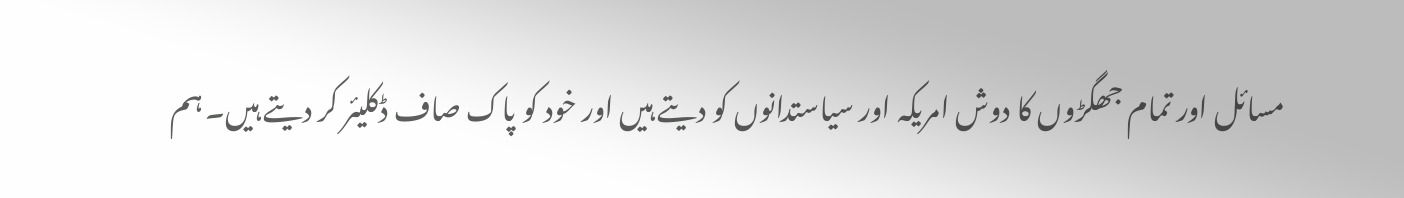مسائل اور تمام جھگڑوں کا دوش امریکہ اور سیاستدانوں کو دیتے ہیں اور خود کو پاک صاف ڈکلیئر کر دیتے ہیں۔ ہم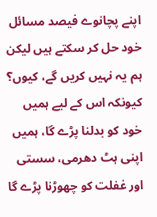اپنے پچانوے فیصد مسائل خود حل کر سکتے ہیں لیکن ہم یہ نہیں کریں گے، کیوں؟ کیونکہ اس کے لیے ہمیں خود کو بدلنا پڑے گا، ہمیں اپنی ہٹ دھرمی، سستی اور غفلت کو چھوڑنا پڑے گا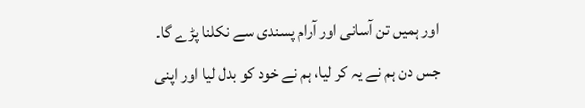اور ہمیں تن آسانی اور آرام پسندی سے نکلنا پڑے گا۔ جس دن ہم نے یہ کر لیا، ہم نے خود کو بدل لیا اور اپنی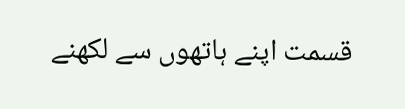قسمت اپنے ہاتھوں سے لکھنے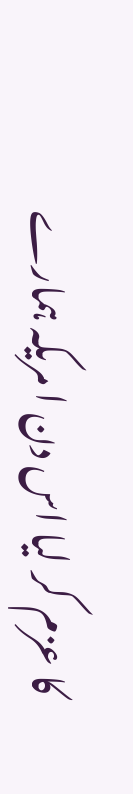کا عزم کر لیا اس دن ا مریکہ ہمارے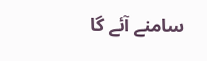سامنے آئے گا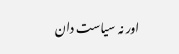اور نہ سیاست دان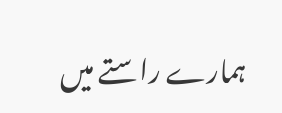ہمارے راستے میں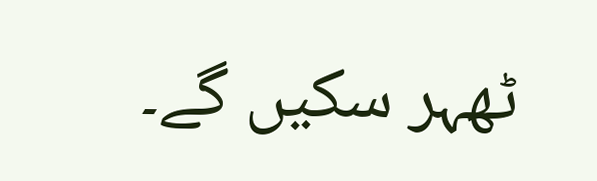ٹھہر سکیں گے۔